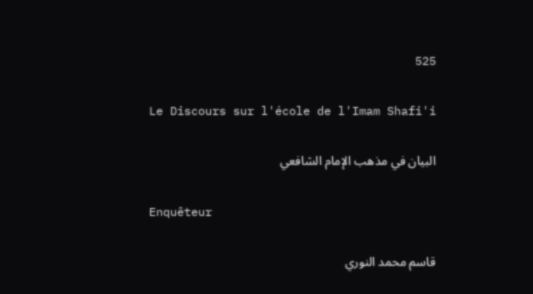525

Le Discours sur l'école de l'Imam Shafi'i

البيان في مذهب الإمام الشافعي

Enquêteur

قاسم محمد النوري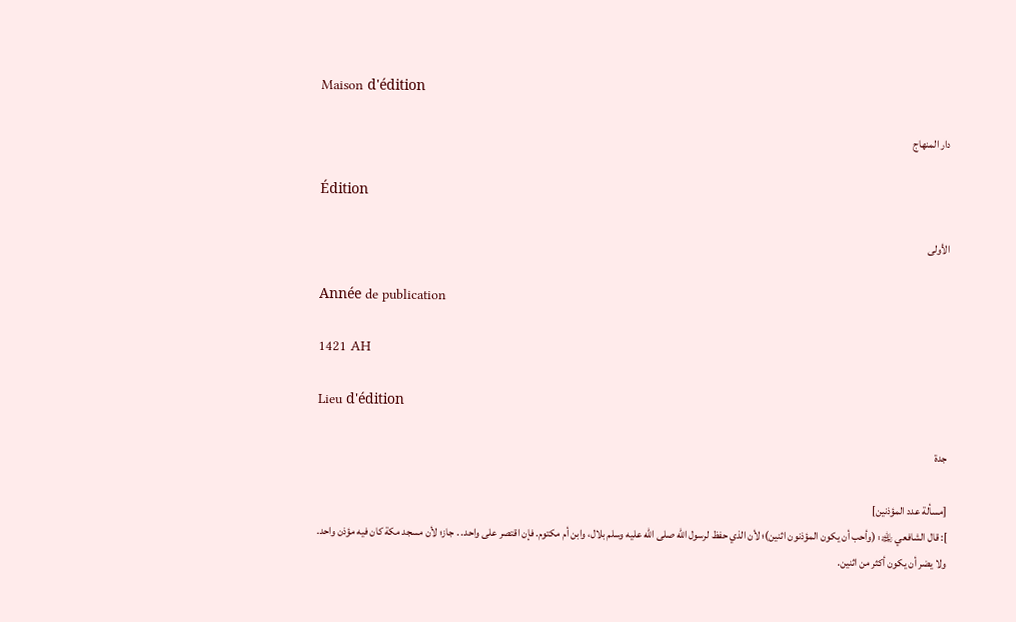Maison d'édition

دار المنهاج

Édition

الأولى

Année de publication

1421 AH

Lieu d'édition

جدة

[مسألة عدد المؤذنين]
]: قال الشافعي ﵀: (وأحب أن يكون المؤذنون اثنين)؛ لأن الذي حفظ لرسول الله صلى الله عليه وسلم بلال، وابن أم مكتوم. فإن اقتصر على واحد. . جاز؛ لأن مسجد مكة كان فيه مؤذن واحد.
ولا يضر أن يكون أكثر من اثنين.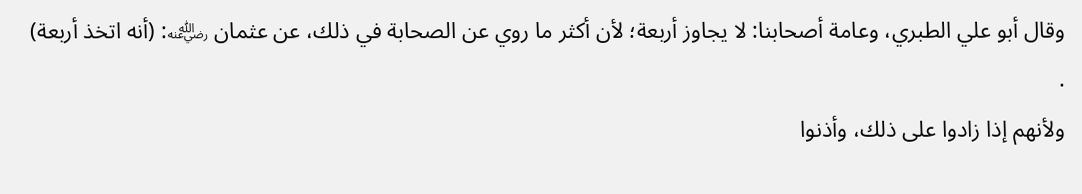وقال أبو علي الطبري، وعامة أصحابنا: لا يجاوز أربعة؛ لأن أكثر ما روي عن الصحابة في ذلك، عن عثمان ﵁: (أنه اتخذ أربعة) .
ولأنهم إذا زادوا على ذلك، وأذنوا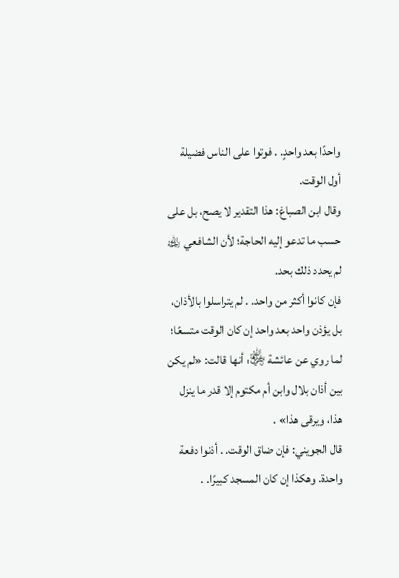واحدًا بعد واحدٍ. . فوتوا على الناس فضيلة أول الوقت.
وقال ابن الصباغ: هذا التقدير لا يصح، بل على حسب ما تدعو إليه الحاجة؛ لأن الشافعي ﵀ لم يحدد ذلك بحد.
فإن كانوا أكثر من واحد. . لم يتراسلوا بالأذان، بل يؤذن واحد بعد واحد إن كان الوقت متسعًا؛ لما روي عن عائشة ﵂: أنها قالت: «لم يكن بين أذان بلال وابن أم مكتوم إلا قدر ما ينزل هذا، ويرقى هذا» .
قال الجويني: فإن ضاق الوقت. . أذنوا دفعة واحدة. وهكذا إن كان المسجد كبيرًا. .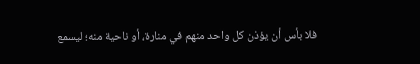فلا بأس أن يؤذن كل واحد منهم في منارة، أو ناحية منه؛ ليسمع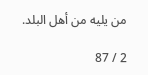من يليه من أهل البلد.

2 / 87